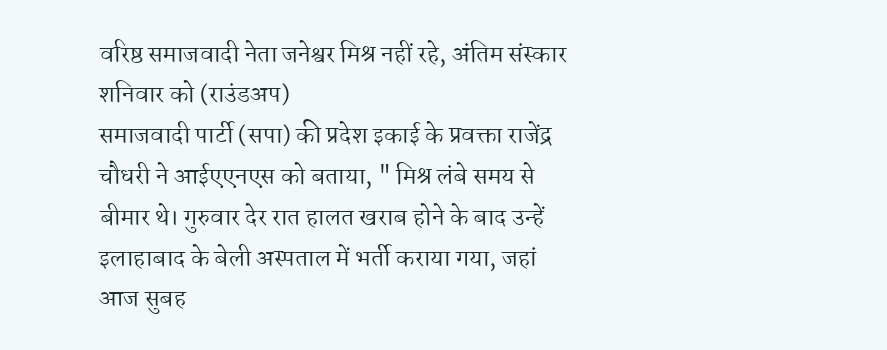वरिष्ठ समाजवादी नेता जनेश्वर मिश्र नहीं रहे, अंतिम संस्कार शनिवार को (राउंडअप)
समाजवादी पार्टी (सपा) की प्रदेश इकाई के प्रवक्ता राजेंद्र चौधरी ने आईएएनएस को बताया, " मिश्र लंबे समय से बीमार थे। गुरुवार देर रात हालत खराब होने के बाद उन्हें इलाहाबाद के बेली अस्पताल में भर्ती कराया गया, जहां आज सुबह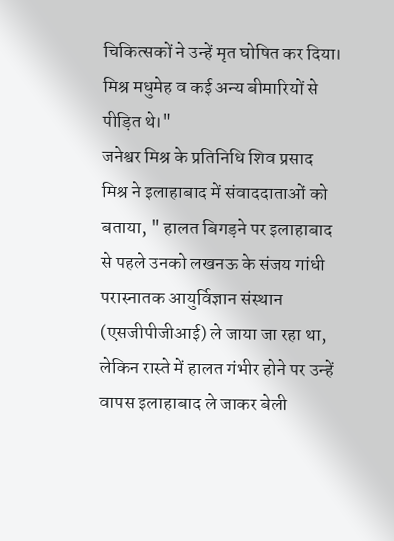चिकित्सकों ने उन्हें मृत घोषित कर दिया। मिश्र मधुमेह व कई अन्य बीमारियों से पीड़ित थे।"
जनेश्वर मिश्र के प्रतिनिधि शिव प्रसाद मिश्र ने इलाहाबाद में संवाददाताओं को बताया, " हालत बिगड़ने पर इलाहाबाद से पहले उनको लखनऊ के संजय गांधी परास्नातक आयुर्विज्ञान संस्थान (एसजीपीजीआई) ले जाया जा रहा था, लेकिन रास्ते में हालत गंभीर होने पर उन्हें वापस इलाहाबाद ले जाकर बेली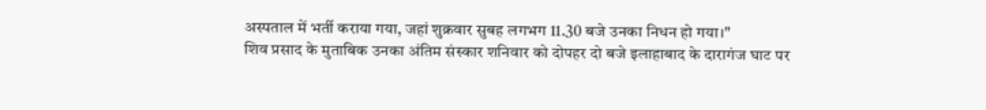अस्पताल में भर्ती कराया गया, जहां शुक्रवार सुबह लगभग 11.30 बजे उनका निधन हो गया।"
शिव प्रसाद के मुताबिक उनका अंतिम संस्कार शनिवार को दोपहर दो बजे इलाहाबाद के दारागंज घाट पर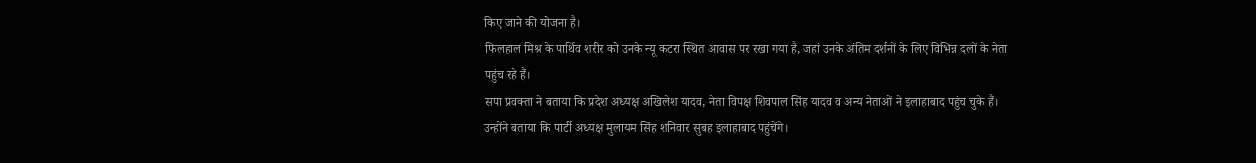किए जाने की योजना है।
फिलहाल मिश्र के पार्थिव शरीर को उनके न्यू कटरा स्थित आवास पर रखा गया है, जहां उनके अंतिम दर्शनों के लिए विभिन्न दलों के नेता पहुंच रहे हैं।
सपा प्रवक्ता ने बताया कि प्रदेश अध्यक्ष अखिलेश यादव, नेता विपक्ष शिवपाल सिंह यादव व अन्य नेताओं ने इलाहाबाद पहुंच चुके हैं। उन्होंने बताया कि पार्टी अध्यक्ष मुलायम सिंह शनिवार सुबह इलाहाबाद पहुंचेंगे।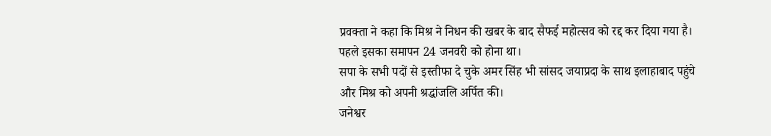प्रवक्ता ने कहा कि मिश्र ने निधन की खबर के बाद सैफई महोत्सव को रद्द कर दिया गया है। पहले इसका समापन 24 जनवरी को होना था।
सपा के सभी पदों से इस्तीफा दे चुके अमर सिंह भी सांसद जयाप्रदा के साथ इलाहाबाद पहुंचे और मिश्र को अपनी श्रद्धांजलि अर्पित की।
जनेश्वर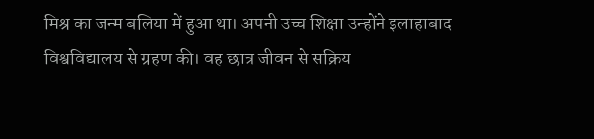मिश्र का जन्म बलिया में हुआ था। अपनी उच्च शिक्षा उन्होंने इलाहाबाद विश्वविद्यालय से ग्रहण की। वह छात्र जीवन से सक्रिय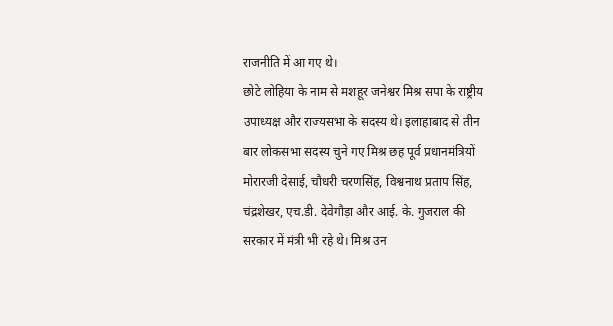राजनीति में आ गए थे।
छोटे लोहिया के नाम से मशहूर जनेश्वर मिश्र सपा के राष्ट्रीय उपाध्यक्ष और राज्यसभा के सदस्य थे। इलाहाबाद से तीन बार लोकसभा सदस्य चुने गए मिश्र छह पूर्व प्रधानमंत्रियों मोरारजी देसाई, चौधरी चरणसिंह, विश्वनाथ प्रताप सिंह, चंद्रशेखर, एच.डी. देवेगौड़ा और आई. के. गुजराल की सरकार में मंत्री भी रहे थे। मिश्र उन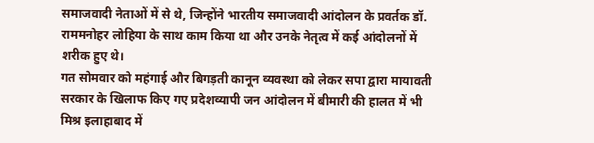समाजवादी नेताओं में से थे, जिन्होंने भारतीय समाजवादी आंदोलन के प्रवर्तक डॉ. राममनोहर लोहिया के साथ काम किया था और उनके नेतृत्व में कई आंदोलनों में शरीक हुए थे।
गत सोमवार को महंगाई और बिगड़ती कानून व्यवस्था को लेकर सपा द्वारा मायावती सरकार के खिलाफ किए गए प्रदेशव्यापी जन आंदोलन में बीमारी की हालत में भी मिश्र इलाहाबाद में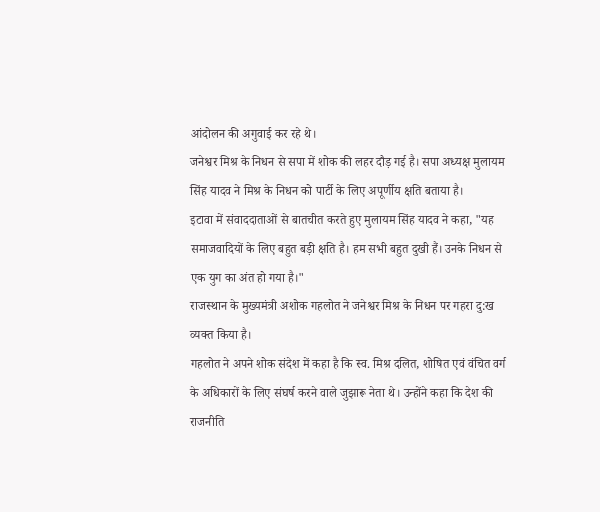आंदोलन की अगुवाई कर रहे थे।
जनेश्वर मिश्र के निधन से सपा में शोक की लहर दौड़ गई है। सपा अध्यक्ष मुलायम सिंह यादव ने मिश्र के निधन को पार्टी के लिए अपूर्णीय क्षति बताया है।
इटावा में संवाददाताओं से बातचीत करते हुए मुलायम सिंह यादव ने कहा, "यह समाजवादियों के लिए बहुत बड़ी क्षति है। हम सभी बहुत दुखी हैं। उनके निधन से एक युग का अंत हो गया है।"
राजस्थान के मुख्यमंत्री अशोक गहलोत ने जनेश्वर मिश्र के निधन पर गहरा दु:ख व्यक्त किया है।
गहलोत ने अपने शोक संदेश में कहा है कि स्व. मिश्र दलित, शोषित एवं वंचित वर्ग के अधिकारों के लिए संघर्ष करने वाले जुझारू नेता थे। उन्होंने कहा कि देश की राजनीति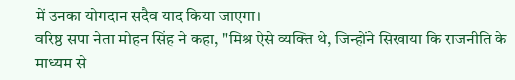में उनका योगदान सदैव याद किया जाएगा।
वरिष्ठ सपा नेता मोहन सिंह ने कहा, "मिश्र ऐसे व्यक्ति थे, जिन्होंने सिखाया कि राजनीति के माध्यम से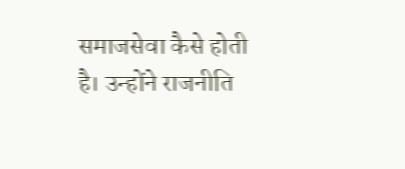समाजसेवा कैसे होती है। उन्होंने राजनीति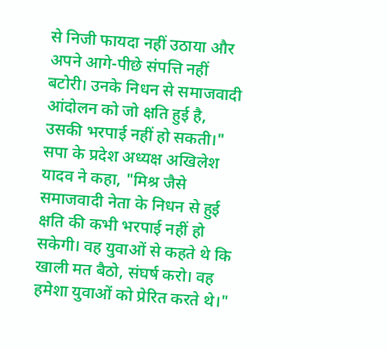से निजी फायदा नहीं उठाया और अपने आगे-पीछे संपत्ति नहीं बटोरी। उनके निधन से समाजवादी आंदोलन को जो क्षति हुई है, उसकी भरपाई नहीं हो सकती।"
सपा के प्रदेश अध्यक्ष अखिलेश यादव ने कहा, "मिश्र जैसे समाजवादी नेता के निधन से हुई क्षति की कभी भरपाई नहीं हो सकेगी। वह युवाओं से कहते थे कि खाली मत बैठो, संघर्ष करो। वह हमेशा युवाओं को प्रेरित करते थे।"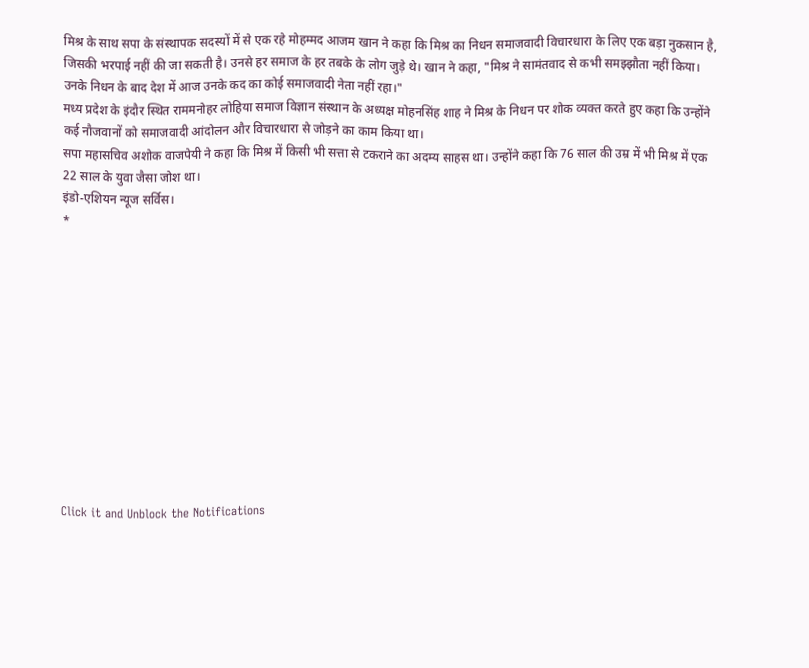मिश्र के साथ सपा के संस्थापक सदस्यों में से एक रहे मोहम्मद आजम खान ने कहा कि मिश्र का निधन समाजवादी विचारधारा के लिए एक बड़ा नुकसान है, जिसकी भरपाई नहीं की जा सकती है। उनसे हर समाज के हर तबके के लोग जुड़े थे। खान ने कहा, "मिश्र ने सामंतवाद से कभी समझ्झौता नहीं किया। उनके निधन के बाद देश में आज उनके कद का कोई समाजवादी नेता नहीं रहा।"
मध्य प्रदेश के इंदौर स्थित राममनोहर लोहिया समाज विज्ञान संस्थान के अध्यक्ष मोहनसिंह शाह ने मिश्र के निधन पर शोक व्यक्त करते हुए कहा कि उन्होंने कई नौजवानों को समाजवादी आंदोलन और विचारधारा से जोड़ने का काम किया था।
सपा महासचिव अशोक वाजपेयी ने कहा कि मिश्र में किसी भी सत्ता से टकराने का अदम्य साहस था। उन्होंने कहा कि 76 साल की उम्र में भी मिश्र में एक 22 साल के युवा जैसा जोश था।
इंडो-एशियन न्यूज सर्विस।
*












Click it and Unblock the Notifications